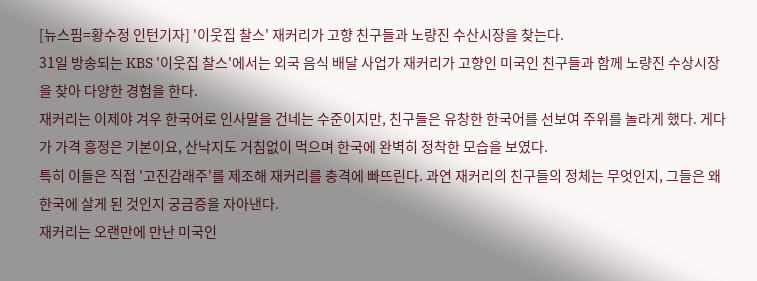[뉴스핌=황수정 인턴기자] '이웃집 찰스' 재커리가 고향 친구들과 노량진 수산시장을 찾는다.
31일 방송되는 KBS '이웃집 찰스'에서는 외국 음식 배달 사업가 재커리가 고향인 미국인 친구들과 함께 노량진 수상시장을 찾아 다양한 경험을 한다.
재커리는 이제야 겨우 한국어로 인사말을 건네는 수준이지만, 친구들은 유창한 한국어를 선보여 주위를 놀라게 했다. 게다가 가격 흥정은 기본이요, 산낙지도 거침없이 먹으며 한국에 완벽히 정착한 모습을 보였다.
특히 이들은 직접 '고진감래주'를 제조해 재커리를 충격에 빠뜨린다. 과연 재커리의 친구들의 정체는 무엇인지, 그들은 왜 한국에 살게 된 것인지 궁금증을 자아낸다.
재커리는 오랜만에 만난 미국인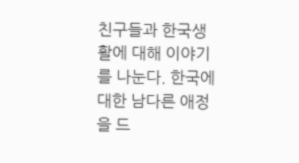친구들과 한국생활에 대해 이야기를 나눈다. 한국에 대한 남다른 애정을 드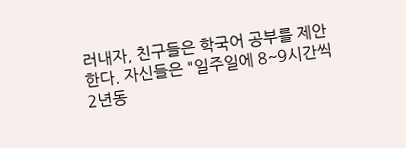러내자, 친구들은 학국어 공부를 제안한다. 자신들은 "일주일에 8~9시간씩 2년동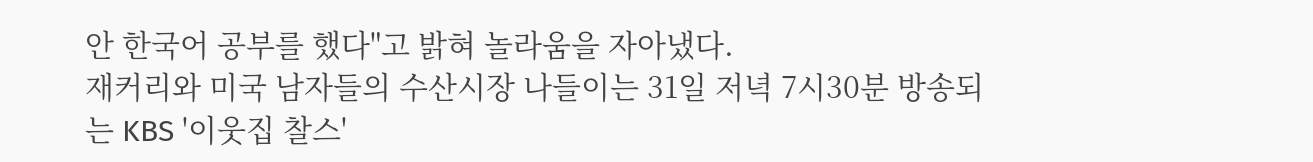안 한국어 공부를 했다"고 밝혀 놀라움을 자아냈다.
재커리와 미국 남자들의 수산시장 나들이는 31일 저녁 7시30분 방송되는 KBS '이웃집 찰스'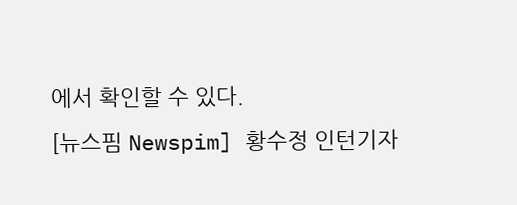에서 확인할 수 있다.
[뉴스핌 Newspim] 황수정 인턴기자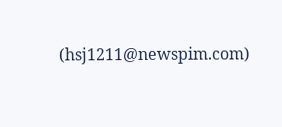(hsj1211@newspim.com)